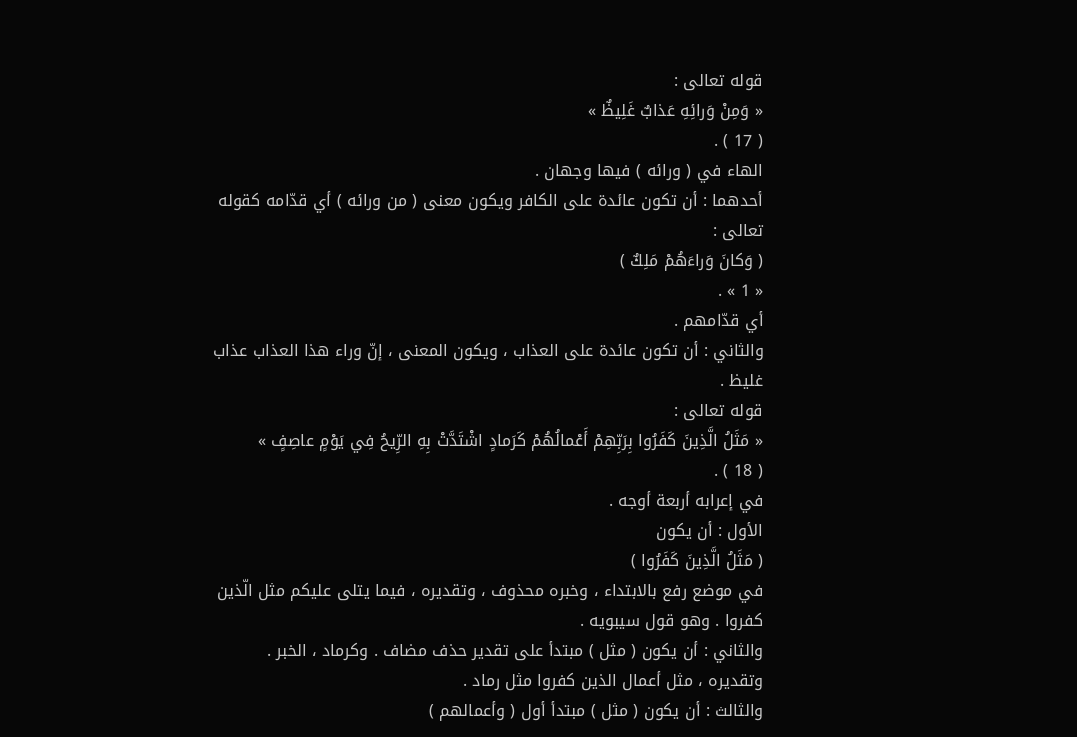قوله تعالى :
« وَمِنْ وَرائِهِ عَذابٌ غَلِيظٌ »
( 17 ) .
الهاء في ( ورائه ) فيها وجهان .
أحدهما : أن تكون عائدة على الكافر ويكون معنى ( من ورائه ) أي قدّامه كقوله تعالى :
( وَكانَ وَراءَهُمْ مَلِكٌ )
« 1 » .
أي قدّامهم .
والثاني : أن تكون عائدة على العذاب ، ويكون المعنى ، إنّ وراء هذا العذاب عذاب غليظ .
قوله تعالى :
« مَثَلُ الَّذِينَ كَفَرُوا بِرَبِّهِمْ أَعْمالُهُمْ كَرَمادٍ اشْتَدَّتْ بِهِ الرِّيحُ فِي يَوْمٍ عاصِفٍ »
( 18 ) .
في إعرابه أربعة أوجه .
الأول : أن يكون
( مَثَلُ الَّذِينَ كَفَرُوا )
في موضع رفع بالابتداء ، وخبره محذوف ، وتقديره ، فيما يتلى عليكم مثل الّذين كفروا . وهو قول سيبويه .
والثاني : أن يكون ( مثل ) مبتدأ على تقدير حذف مضاف . وكرماد ، الخبر .
وتقديره ، مثل أعمال الذين كفروا مثل رماد .
والثالث : أن يكون ( مثل ) مبتدأ أول ( وأعمالهم )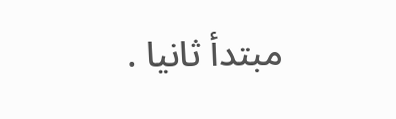مبتدأ ثانيا .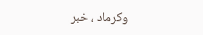وكرماد ، خبر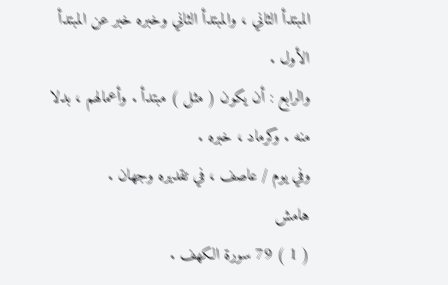المبتدأ الثاني ، والمبتدأ الثاني وخبره خبر عن المبتدأ الأول .
والرابع : أن يكون ( مثل ) مبتدأ . وأعمالهم ، بدلا منه . وكرماد ، خبره .
وفي يوم / عاصف ، في تقديره وجهان .
هامش
( 1 ) 79 سورة الكهف .